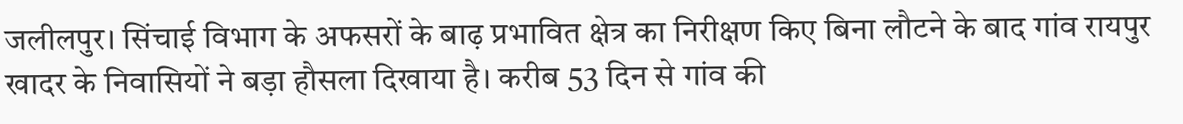जलीलपुर। सिंचाई विभाग के अफसरों के बाढ़ प्रभावित क्षेत्र का निरीक्षण किए बिना लौटने के बाद गांव रायपुर खादर के निवासियों ने बड़ा हौसला दिखाया है। करीब 53 दिन से गांव की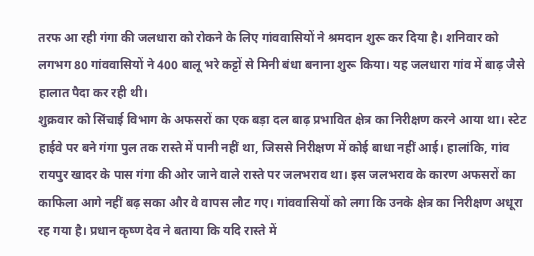तरफ आ रही गंगा की जलधारा को रोकने के लिए गांववासियों ने श्रमदान शुरू कर दिया है। शनिवार को लगभग 80 गांववासियों ने 400 बालू भरे कट्टों से मिनी बंधा बनाना शुरू किया। यह जलधारा गांव में बाढ़ जैसे हालात पैदा कर रही थी।
शुक्रवार को सिंचाई विभाग के अफसरों का एक बड़ा दल बाढ़ प्रभावित क्षेत्र का निरीक्षण करने आया था। स्टेट हाईवे पर बने गंगा पुल तक रास्ते में पानी नहीं था, जिससे निरीक्षण में कोई बाधा नहीं आई। हालांकि, गांव रायपुर खादर के पास गंगा की ओर जाने वाले रास्ते पर जलभराव था। इस जलभराव के कारण अफसरों का काफिला आगे नहीं बढ़ सका और वे वापस लौट गए। गांववासियों को लगा कि उनके क्षेत्र का निरीक्षण अधूरा रह गया है। प्रधान कृष्ण देव ने बताया कि यदि रास्ते में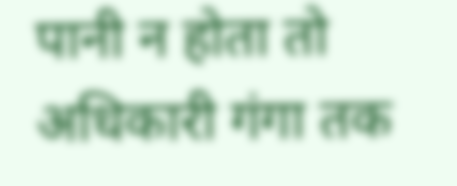पानी न होता तो अधिकारी गंगा तक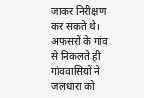जाकर निरीक्षण कर सकते थे। अफसरों के गांव से निकलते ही गांववासियों ने जलधारा को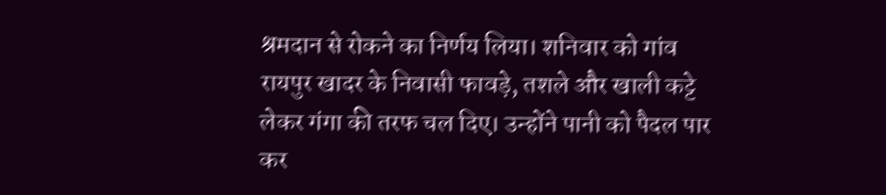श्रमदान से रोकने का निर्णय लिया। शनिवार को गांव रायपुर खादर के निवासी फावड़े, तशले और खाली कट्टे लेकर गंगा की तरफ चल दिए। उन्होंने पानी को पैदल पार कर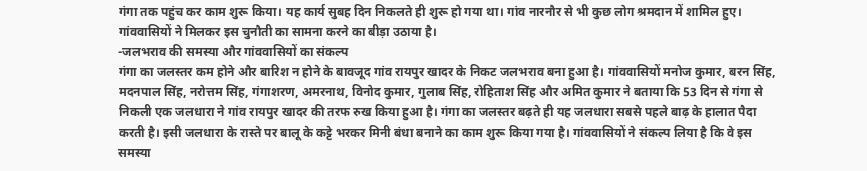गंगा तक पहुंच कर काम शुरू किया। यह कार्य सुबह दिन निकलते ही शुरू हो गया था। गांव नारनौर से भी कुछ लोग श्रमदान में शामिल हुए। गांववासियों ने मिलकर इस चुनौती का सामना करने का बीड़ा उठाया है।
-जलभराव की समस्या और गांववासियों का संकल्प
गंगा का जलस्तर कम होने और बारिश न होने के बावजूद गांव रायपुर खादर के निकट जलभराव बना हुआ है। गांववासियों मनोज कुमार, बरन सिंह, मदनपाल सिंह, नरोत्तम सिंह, गंगाशरण, अमरनाथ, विनोद कुमार, गुलाब सिंह, रोहिताश सिंह और अमित कुमार ने बताया कि 53 दिन से गंगा से निकली एक जलधारा ने गांव रायपुर खादर की तरफ रुख किया हुआ है। गंगा का जलस्तर बढ़ते ही यह जलधारा सबसे पहले बाढ़ के हालात पैदा करती है। इसी जलधारा के रास्ते पर बालू के कट्टे भरकर मिनी बंधा बनाने का काम शुरू किया गया है। गांववासियों ने संकल्प लिया है कि वे इस समस्या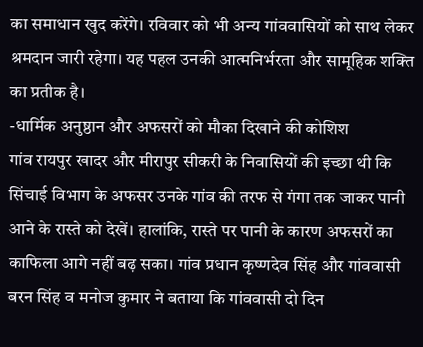का समाधान खुद करेंगे। रविवार को भी अन्य गांववासियों को साथ लेकर श्रमदान जारी रहेगा। यह पहल उनकी आत्मनिर्भरता और सामूहिक शक्ति का प्रतीक है।
-धार्मिक अनुष्ठान और अफसरों को मौका दिखाने की कोशिश
गांव रायपुर खादर और मीरापुर सीकरी के निवासियों की इच्छा थी कि सिंचाई विभाग के अफसर उनके गांव की तरफ से गंगा तक जाकर पानी आने के रास्ते को देखें। हालांकि, रास्ते पर पानी के कारण अफसरों का काफिला आगे नहीं बढ़ सका। गांव प्रधान कृष्णदेव सिंह और गांववासी बरन सिंह व मनोज कुमार ने बताया कि गांववासी दो दिन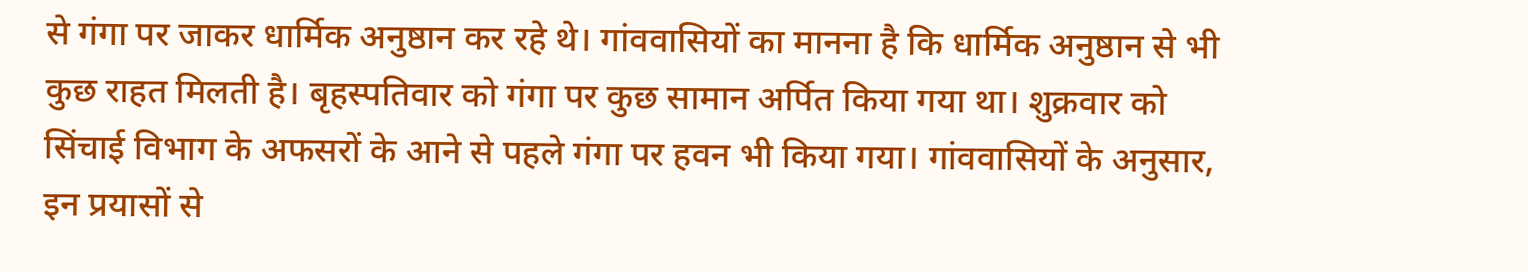से गंगा पर जाकर धार्मिक अनुष्ठान कर रहे थे। गांववासियों का मानना है कि धार्मिक अनुष्ठान से भी कुछ राहत मिलती है। बृहस्पतिवार को गंगा पर कुछ सामान अर्पित किया गया था। शुक्रवार को सिंचाई विभाग के अफसरों के आने से पहले गंगा पर हवन भी किया गया। गांववासियों के अनुसार, इन प्रयासों से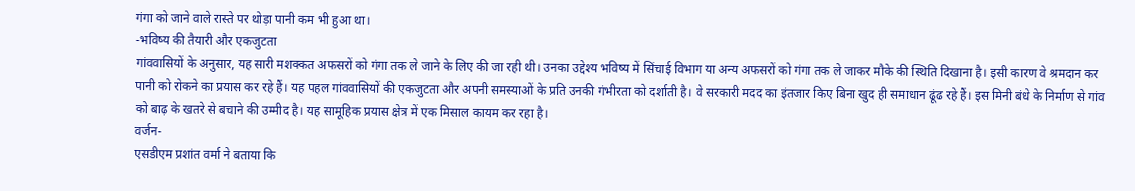गंगा को जाने वाले रास्ते पर थोड़ा पानी कम भी हुआ था।
-भविष्य की तैयारी और एकजुटता
गांववासियों के अनुसार, यह सारी मशक्कत अफसरों को गंगा तक ले जाने के लिए की जा रही थी। उनका उद्देश्य भविष्य में सिंचाई विभाग या अन्य अफसरों को गंगा तक ले जाकर मौके की स्थिति दिखाना है। इसी कारण वे श्रमदान कर पानी को रोकने का प्रयास कर रहे हैं। यह पहल गांववासियों की एकजुटता और अपनी समस्याओं के प्रति उनकी गंभीरता को दर्शाती है। वे सरकारी मदद का इंतजार किए बिना खुद ही समाधान ढूंढ रहे हैं। इस मिनी बंधे के निर्माण से गांव को बाढ़ के खतरे से बचाने की उम्मीद है। यह सामूहिक प्रयास क्षेत्र में एक मिसाल कायम कर रहा है।
वर्जन-
एसडीएम प्रशांत वर्मा ने बताया कि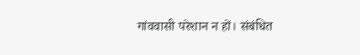गांववासी परेशान न हों। संबंधित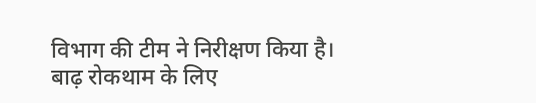विभाग की टीम ने निरीक्षण किया है। बाढ़ रोकथाम के लिए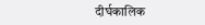दीर्घकालिक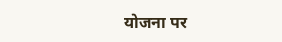योजना पर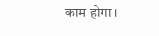काम होगा।